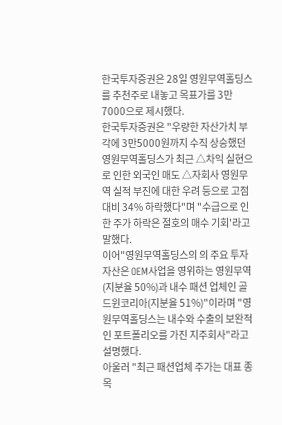한국투자증권은 28일 영원무역홀딩스를 추천주로 내놓고 목표가를 3만7000으로 제시했다.
한국투자증권은 "우량한 자산가치 부각에 3만5000원까지 수직 상승했던 영원무역홀딩스가 최근 △차익 실현으로 인한 외국인 매도 △자회사 영원무역 실적 부진에 대한 우려 등으로 고점대비 34% 하락했다"며 "수급으로 인한 주가 하락은 절호의 매수 기회'라고 말했다.
이어"영원무역홀딩스의 의 주요 투자자산은 OEM사업을 영위하는 영원무역(지분율 50%)과 내수 패션 업체인 골드윈코리아(지분율 51%)"이라며 "영원무역홀딩스는 내수와 수출의 보완적인 포트폴리오를 가진 지주회사"라고 설명했다.
아울러 "최근 패션업체 주가는 대표 종목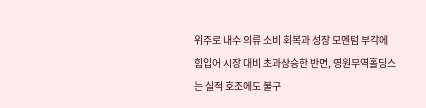위주로 내수 의류 소비 회복과 성장 모멘텀 부각에 힘입어 시장 대비 초과상승한 반면, 영원무역홀딩스는 실적 호조에도 불구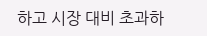하고 시장 대비 초과하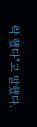락 했다"고 말했다.